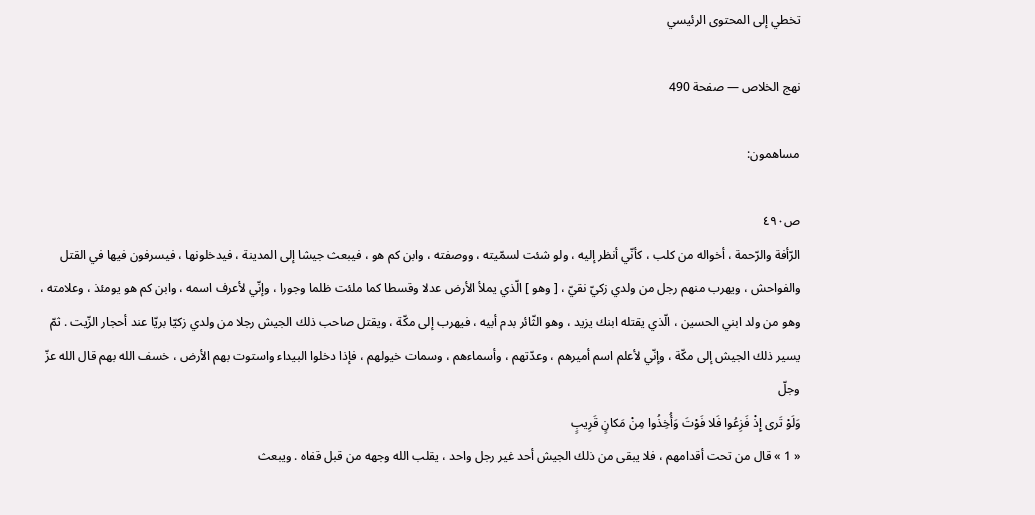تخطي إلى المحتوى الرئيسي

نهج الخلاص — صفحة 490

مساهمون:

ص٤٩٠
الرّأفة والرّحمة ، أخواله من كلب ، كأنّي أنظر إليه ، ولو شئت لسمّيته ، ووصفته ، وابن كم هو ، فيبعث جيشا إلى المدينة ، فيدخلونها ، فيسرفون فيها في القتل والفواحش ، ويهرب منهم رجل من ولدي زكيّ نقيّ ، [ وهو ] الّذي يملأ الأرض عدلا وقسطا كما ملئت ظلما وجورا ، وإنّي لأعرف اسمه ، وابن كم هو يومئذ ، وعلامته ، وهو من ولد ابني الحسين ، الّذي يقتله ابنك يزيد ، وهو الثّائر بدم أبيه ، فيهرب إلى مكّة ، ويقتل صاحب ذلك الجيش رجلا من ولدي زكيّا بريّا عند أحجار الزّيت . ثمّ يسير ذلك الجيش إلى مكّة ، وإنّي لأعلم اسم أميرهم ، وعدّتهم ، وأسماءهم ، وسمات خيولهم ، فإذا دخلوا البيداء واستوت بهم الأرض ، خسف الله بهم قال الله عزّ وجلّ
وَلَوْ تَرى إِذْ فَزِعُوا فَلا فَوْتَ وَأُخِذُوا مِنْ مَكانٍ قَرِيبٍ
« 1 » قال من تحت أقدامهم ، فلا يبقى من ذلك الجيش أحد غير رجل واحد ، يقلب الله وجهه من قبل قفاه . ويبعث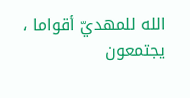الله للمهديّ أقواما ، يجتمعون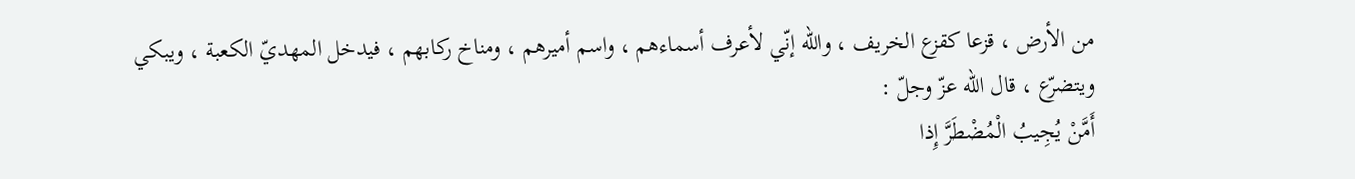من الأرض ، قزعا كقزع الخريف ، والله إنّي لأعرف أسماءهم ، واسم أميرهم ، ومناخ ركابهم ، فيدخل المهديّ الكعبة ، ويبكي ويتضرّع ، قال الله عزّ وجلّ :
أَمَّنْ يُجِيبُ الْمُضْطَرَّ إِذا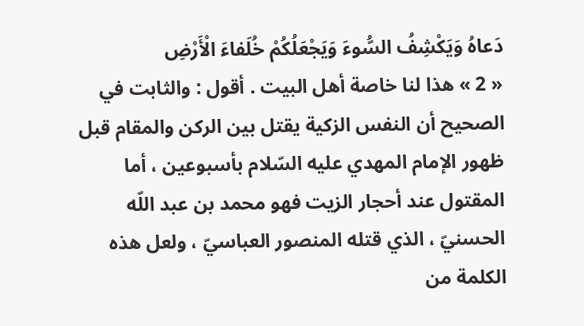دَعاهُ وَيَكْشِفُ السُّوءَ وَيَجْعَلُكُمْ خُلَفاءَ الْأَرْضِ
« 2 » هذا لنا خاصة أهل البيت . أقول : والثابت في الصحيح أن النفس الزكية يقتل بين الركن والمقام قبل ظهور الإمام المهدي عليه السّلام بأسبوعين ، أما المقتول عند أحجار الزيت فهو محمد بن عبد اللّه الحسنيّ ، الذي قتله المنصور العباسيّ ، ولعل هذه الكلمة من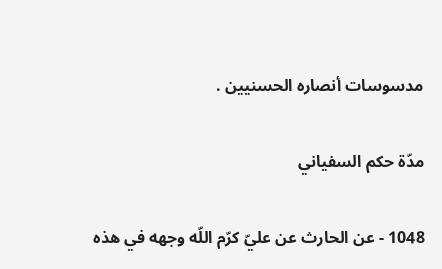مدسوسات أنصاره الحسنيين .

مدّة حكم السفياني

1048 - عن الحارث عن عليّ كرّم اللّه وجهه في هذه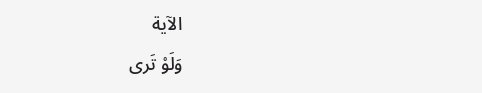الآية
وَلَوْ تَرى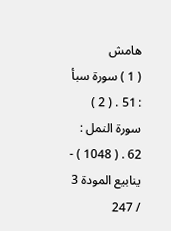هامش
( 1 ) سورة سبأ : 51 . ( 2 ) سورة النمل : 62 . ( 1048 ) - ينابيع المودة 3 / 247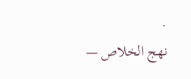.
نهج الخلاص —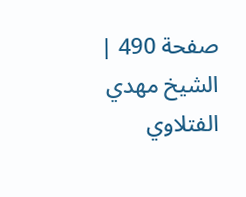صفحة 490 | الشيخ مهدي الفتلاوي